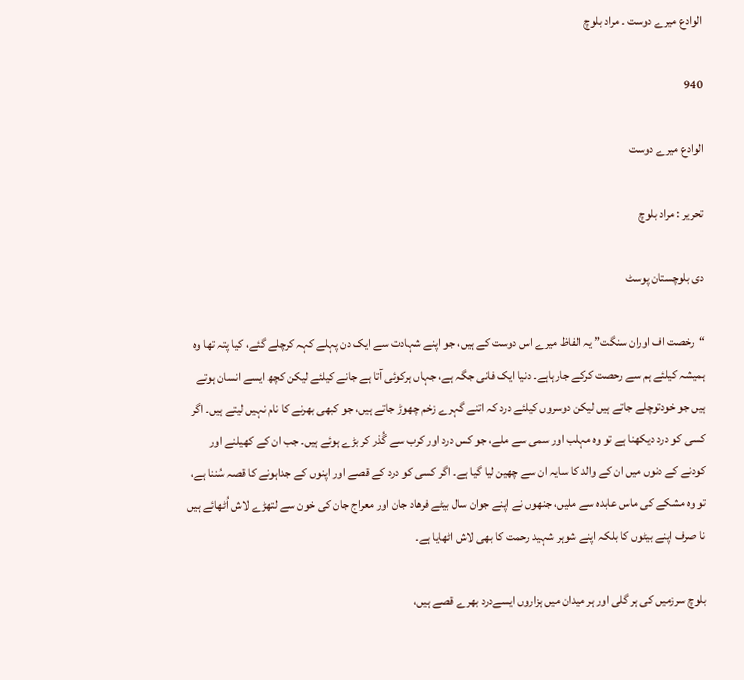الوادع میرے دوست ۔ مراد بلوچ

940

الوادع میرے دوست

تحریر : مراد بلوچ

دی بلوچستان پوسٹ

“رخصت اف اوران سنگت” یہ الفاظ میرے اس دوست کے ہیں، جو اپنے شہادت سے ایک دن پہلے کہہ کرچلے گئے، کیا پتہ تھا وہ ہمیشہ کیلئے ہم سے رحصت کرکے جارہاہے۔ دنیا ایک فانی جگہ ہے، جہاں ہرکوئی آتا ہے جانے کیلئے لیکن کچھ ایسے انسان ہوتے ہیں جو خودتوچلے جاتے ہیں لیکن دوسروں کیلئے درد کہ اتنے گہرے زخم چھوڑ جاتے ہیں، جو کبھی بھرنے کا نام نہیں لیتے ہیں۔ اگر کسی کو درد دیکھنا ہے تو وہ مہلب اور سمی سے ملے، جو کس درد اور کرب سے گُذر کر بڑے ہوئے ہیں۔ جب ان کے کھیلنے اور کودنے کے دنوں میں ان کے والد کا سایہ ان سے چھین لیا گیا ہے۔ اگر کسی کو درد کے قصے اور اپنوں کے جداہونے کا قصہ سُننا ہے، تو وہ مشکے کی ماس عابدہ سے ملیں، جنھوں نے اپنے جوان سال بیٹے فرھاد جان اور معراج جان کی خون سے لتھڑے لاش اُٹھائے ہیں نا صرف اپنے بیٹوں کا بلکہ اپنے شوہر شہید رحمت کا بھی لاش اٹھایا ہے۔

بلوچ سرزمیں کی ہر گلی اور ہر میدان میں ہزاروں ایسےدرد بھرے قصے ہیں،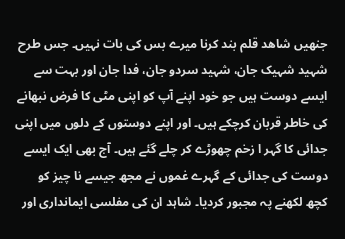جنھیں شاھد قلم بند کرنا میرے بس کی بات نہیں۔ جس طرح شہید شہیک جان، شہید سردو جان، فدا جان اور بہت سے ایسے دوست ہیں جو خود اپنے آپ کو اپنی مٹی کا فرض نبھانے کی خاطر قربان کرچکے ہیں۔ اور اپنے دوستوں کے دلوں میں اپنی جدائی کا گہر ا زخم چھوڑے کر چلے گئے ہیں۔ آج بھی ایک ایسے دوست کی جدائی کے گہرے غموں نے مجھ جیسے نا چیز کو کچھ لکھنے پہ مجبور کردیا۔ شاہد ان کی مفلسی ایمانداری اور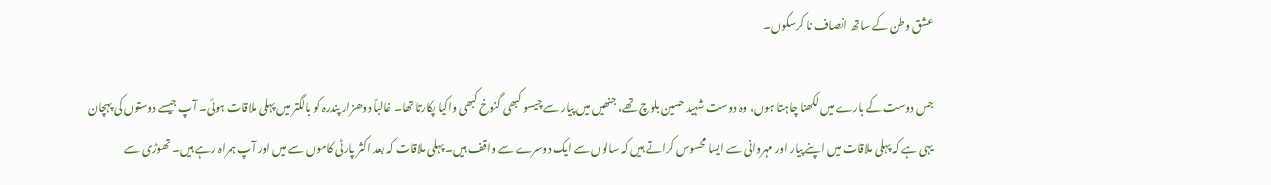عشق وطن کے ساتھ انصاف نا کرسکوں۔

جس دوست کے بارے میں لکھنا چاہتا ہوں، وہ دوست شہید حسین بلوچ تھے، جنھیں میں پیار سے چیسو کبھی گنوخ کبھی واکیا پکارتا تھا۔ غالباً دوھزار پندرہ کو بالگتر میں پہلی ملاقات ہوئی۔ آپ جیسے دوستوں کی پہچان یہی ہے کہ پہلی ملاقات میں اپنے پیار اور مہروانی سے ایسا محسوس کراتے ہیں کہ سالوں سے ایک دوسرے سے واقف ہیں۔ پہلی ملاقات کہ بعد اکثر پارٹی کاموں سے میں اور آپ ہمراہ رہے ہیں۔ تھوڑی سے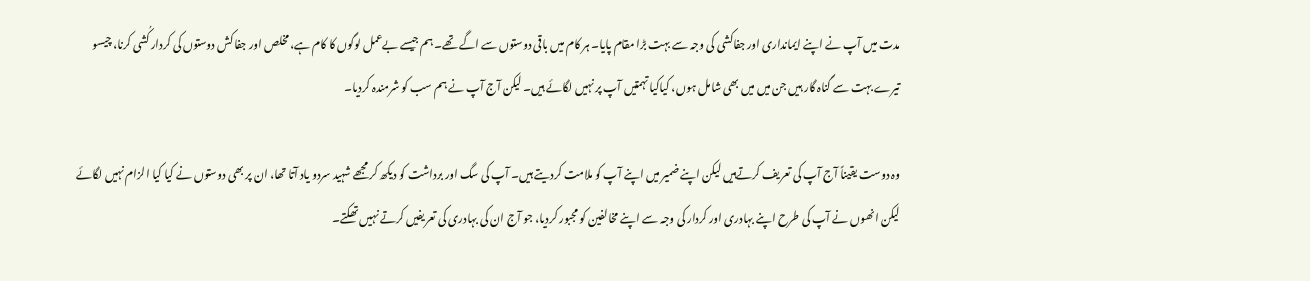مدت میں آپ نے اپنے ایمانداری اور جفاکشی کی وجہ سے بہت بڑا مقام پایا۔ ہر کام میں باقی دوستوں سے اگے تھے۔ ہم جیسے بےعمل لوگوں کا کام ہے، مخلص اور جفا کش دوستوں کی کردار کُشی کرنا، چیسو تیرے بہت سے گناہ گار ہیں جن میں میں بھی شامل ہوں، کیاکیا تہمتیں آپ پر نہیں لگائے ہیں۔ لیکن آج آپ نے ہم سب کو شرمندہ کردیا۔

وہ دوست یقیناً آج آپ کی تعریف کرتےہیں لیکن اپنے ضمیر میں اپنے آپ کو ملامت کردیتے ہیں۔ آپ کی سگ اور برداشت کو دیکھ کر مجھے شہید سردو یاد آتا تھا، ان پر بھی دوستوں نے کیا کیا الزام نہیں لگائے لیکن انھوں نے آپ کی طرح اپنے بہادری اور کردار کی وجہ سے اپنے مخالفین کو مجبور کردیا، جو آج ان کی بہادری کی تعریفیں کرتے نہیں تھکتے۔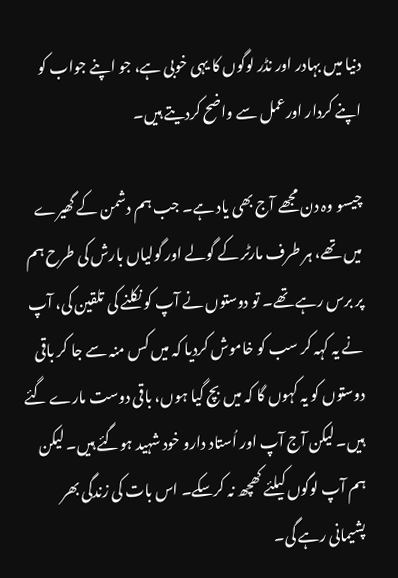دنیا میں بہادر اور نڈر لوگوں کا یہی خوبی ہے، جو اپنے جواب کو اپنے کردار اورعمل سے واضح کردیتے ہیں۔

چیسو وہ دن مجھے آج بھی یاد ہے۔ جب ہم دشمن کے گھیرے میں تھے، ہر طرف مارٹر کے گولے اور گولیاں بارش کی طرح ہم پر برس رہے تھے۔ تو دوستوں نے آپ کو نکلنے کی تلقین کی، آپ نے یہ کہہ کر سب کو خاموش کردیا کہ میں کس منہ سے جا کر باقی دوستوں کو یہ کہوں گا کہ میں بچ گیا ہوں، باقی دوست مارے گئے ہیں۔ لیکن آج آپ اور اُستاد دارو خود شہید ہوگئے ہیں۔ لیکن ہم آپ لوگوں کیلئے کھچھ نہ کرسکے۔ اس بات کی زندگی بھر پشیمانی رہے گی۔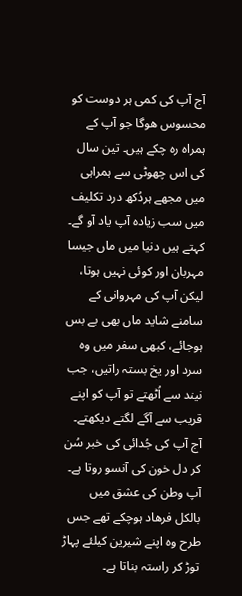آج آپ کی کمی ہر دوست کو محسوس ھوگا جو آپ کے ہمراہ رہ چکے ہیں۔ تین سال کی اس چھوٹی سے ہمراہی میں مجھے ہردُکھ درد تکلیف میں سب زیادہ آپ یاد آو گے۔ کہتے ہیں دنیا میں ماں جیسا مہربان اور کوئی نہیں ہوتا، لیکن آپ کی مہروانی کے سامنے شاید ماں بھی بے بس ہوجائے، کبھی سفر میں وہ سرد اور یخ بستہ راتیں، جب نیند سے اُٹھتے تو آپ کو اپنے قریب سے آگے لگتے دیکھتے۔ آج آپ کی جُدائی کی خبر سُن کر دل خون کی آنسو روتا ہے۔ آپ وطن کی عشق میں بالکل فرھاد ہوچکے تھے جس طرح وہ اپنے شیرین کیلئے پہاڑ توڑ کر راستہ بناتا ہے۔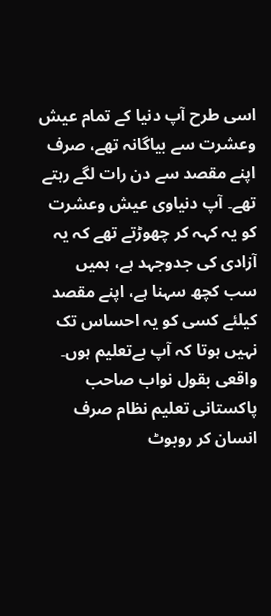اسی طرح آپ دنیا کے تمام عیش وعشرت سے بیاگانہ تھے، صرف اپنے مقصد سے دن رات لگے رہتے تھے۔ آپ دنیاوی عیش وعشرت کو یہ کہہ کر چھوڑتے تھے کہ یہ آزادی کی جدوجہد ہے، ہمیں سب کچھ سہنا ہے، اپنے مقصد کیلئے کسی کو یہ احساس تک نہیں ہوتا کہ آپ بےتعلیم ہوں۔ واقعی بقول نواب صاحب پاکستانی تعلیم نظام صرف انسان کر روبوٹ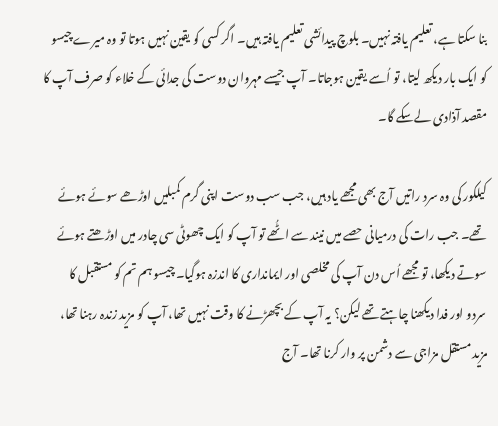بنا سکتا ہے، تعلیم یافتہ نہیں۔ بلوچ پیدائشی تعلیم یافتہ ہیں۔ اگر کسی کو یقین نہیں ہوتا تو وہ میرے چیسو کو ایک بار دیکھ لیتا، تو اُسے یقین ہوجاتا۔ آپ جیسے مہروان دوست کی جدائی کے خلاء کو صرف آپ کا مقصد آذادی لےسکے گا۔

کیلکور کی وہ سرد راتیں آج بھی مجھے یاد ہیں، جب سب دوست اپنی گرم کمبلیں اوڑھے سوئے ہوئے تھے۔ جب رات کی درمیانی حصے میں نیند سے اٹُھے تو آپ کو ایک چھوٹی سی چادر میں اوڑھتے ہوئے سوتے دیکھا، تو مجھے اُس دن آپ کی مخلصی اور ایمانداری کا اندزہ ہوگیا۔ چیسو ہم تم کو مستقبل کا سردو اور فدا دیکھنا چاہتے تھے لیکن؟ یہ آپ کے بچھڑنے کا وقت نہیں تھا، آپ کو مزید زندہ رہنا تھا، مزید مستقل مزاجی سے دشمن پر وار کرنا تھا۔ آج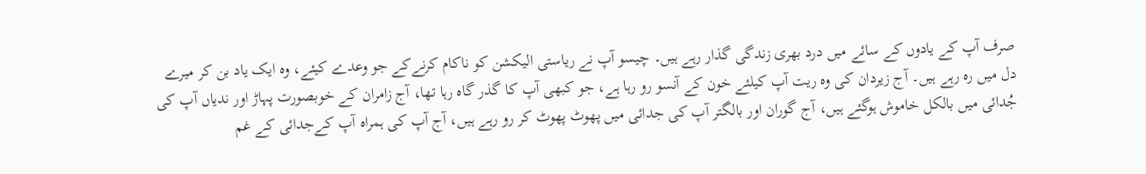صرف آپ کے یادوں کے سائے میں درد بھری زندگی گذار رہے ہیں۔ چیسو آپ نے ریاستی الیکشن کو ناکام کرنےکے جو وعدے کیئے، وہ ایک یاد بن کر میرے دل میں رہ رہے ہیں۔ آج زیردان کی وہ ریت آپ کیلئے خون کے آنسو رو رہا ہے، جو کبھی آپ کا گذر گاہ رہا تھا، آج زامران کے خوبصورت پہاڑ اور ندیاں آپ کی جُدائی میں بالکل خاموش ہوگئے ہیں، آج گوران اور بالگتر آپ کی جدائی میں پھوٹ پھوٹ کر رو رہے ہیں، آج آپ کی ہمراہ آپ کےجدائی کے غم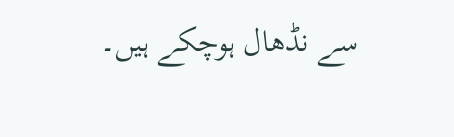سے نڈھال ہوچکے ہیں۔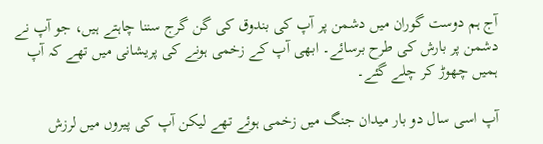آج ہم دوست گوران میں دشمن پر آپ کی بندوق کی گن گرج سننا چاہتے ہیں، جو آپ نے دشمن پر بارش کی طرح برسائے۔ ابھی آپ کے زخمی ہونے کی پریشانی میں تھے کہ آپ ہمیں چھوڑ کر چلے گئے۔

آپ اسی سال دو بار میدان جنگ میں زخمی ہوئے تھے لیکن آپ کی پیروں میں لرزش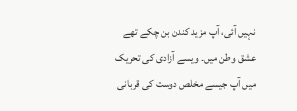نہیں آئی، آپ مزید کندن بن چکے تھے عشق وطن میں۔ ویسے آزادی کی تحریک میں آپ جیسے مخلص دوست کی قربانی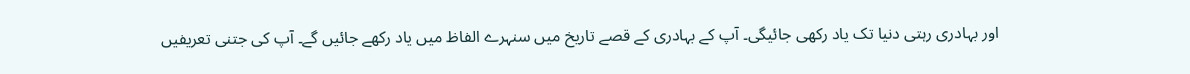اور بہادری رہتی دنیا تک یاد رکھی جائیگی۔ آپ کے بہادری کے قصے تاریخ میں سنہرے الفاظ میں یاد رکھے جائیں گے۔ آپ کی جتنی تعریفیں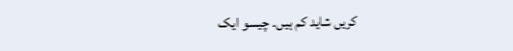کریں شاید کم ہیں۔ چیسو ایک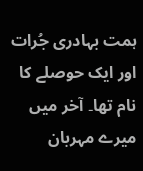ہمت بہادری جُرات اور ایک حوصلے کا نام تھا۔ آخر میں میرے مہربان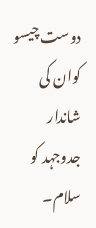دوست چیسو کوان کی شاندار جدوجہد کو سلام۔